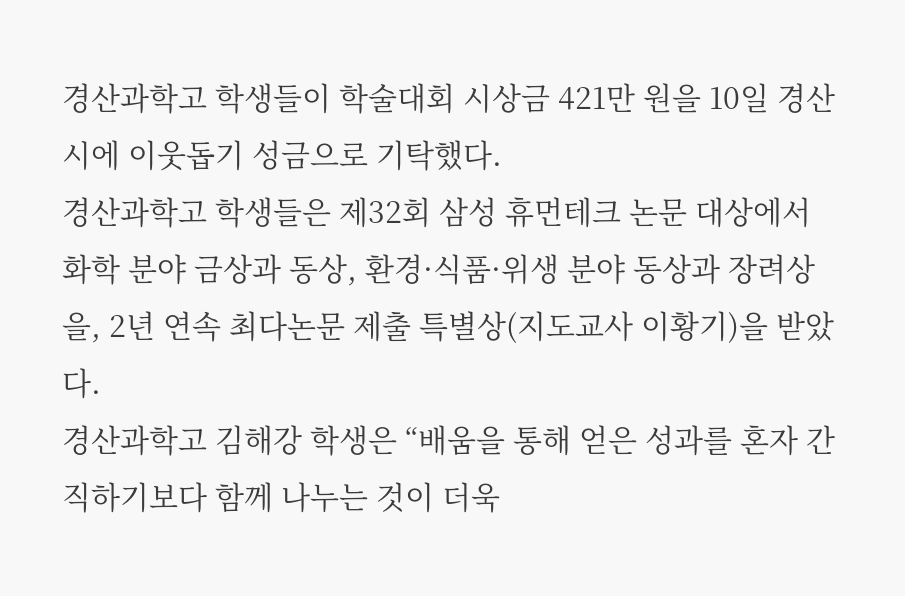경산과학고 학생들이 학술대회 시상금 421만 원을 10일 경산시에 이웃돕기 성금으로 기탁했다.
경산과학고 학생들은 제32회 삼성 휴먼테크 논문 대상에서 화학 분야 금상과 동상, 환경·식품·위생 분야 동상과 장려상을, 2년 연속 최다논문 제출 특별상(지도교사 이황기)을 받았다.
경산과학고 김해강 학생은 “배움을 통해 얻은 성과를 혼자 간직하기보다 함께 나누는 것이 더욱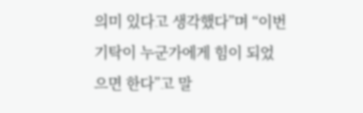의미 있다고 생각했다”며 “이번 기탁이 누군가에게 힘이 되었으면 한다”고 말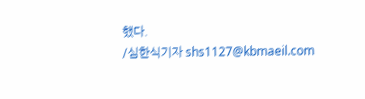했다.
/심한식기자 shs1127@kbmaeil.com